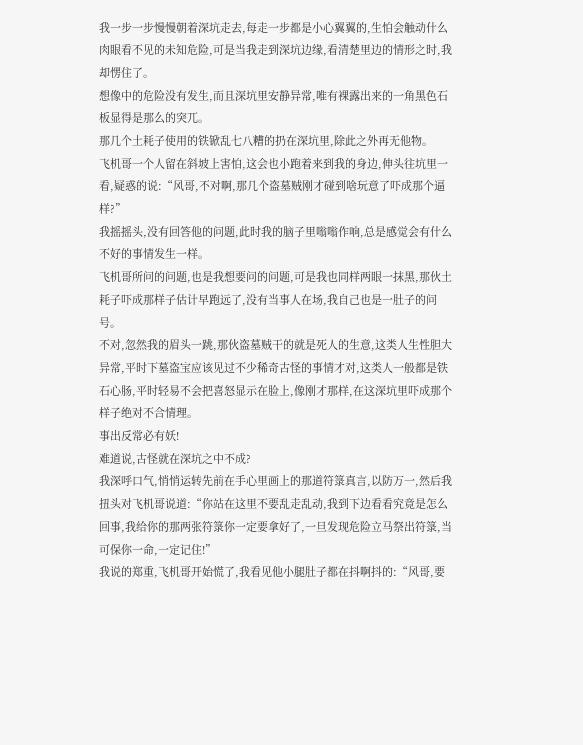我一步一步慢慢朝着深坑走去,每走一步都是小心翼翼的,生怕会触动什么肉眼看不见的未知危险,可是当我走到深坑边缘,看清楚里边的情形之时,我却愣住了。
想像中的危险没有发生,而且深坑里安静异常,唯有裸露出来的一角黑色石板显得是那么的突兀。
那几个土耗子使用的铁锨乱七八糟的扔在深坑里,除此之外再无他物。
飞机哥一个人留在斜坡上害怕,这会也小跑着来到我的身边,伸头往坑里一看,疑惑的说:“风哥,不对啊,那几个盗墓贼刚才碰到啥玩意了吓成那个逼样?”
我摇摇头,没有回答他的问题,此时我的脑子里嗡嗡作响,总是感觉会有什么不好的事情发生一样。
飞机哥所问的问题,也是我想要问的问题,可是我也同样两眼一抹黑,那伙土耗子吓成那样子估计早跑远了,没有当事人在场,我自己也是一肚子的问号。
不对,忽然我的眉头一跳,那伙盗墓贼干的就是死人的生意,这类人生性胆大异常,平时下墓盗宝应该见过不少稀奇古怪的事情才对,这类人一般都是铁石心肠,平时轻易不会把喜怒显示在脸上,像刚才那样,在这深坑里吓成那个样子绝对不合情理。
事出反常必有妖!
难道说,古怪就在深坑之中不成?
我深呼口气,悄悄运转先前在手心里画上的那道符箓真言,以防万一,然后我扭头对飞机哥说道:“你站在这里不要乱走乱动,我到下边看看究竟是怎么回事,我给你的那两张符箓你一定要拿好了,一旦发现危险立马祭出符箓,当可保你一命,一定记住!”
我说的郑重,飞机哥开始慌了,我看见他小腿肚子都在抖啊抖的:“风哥,要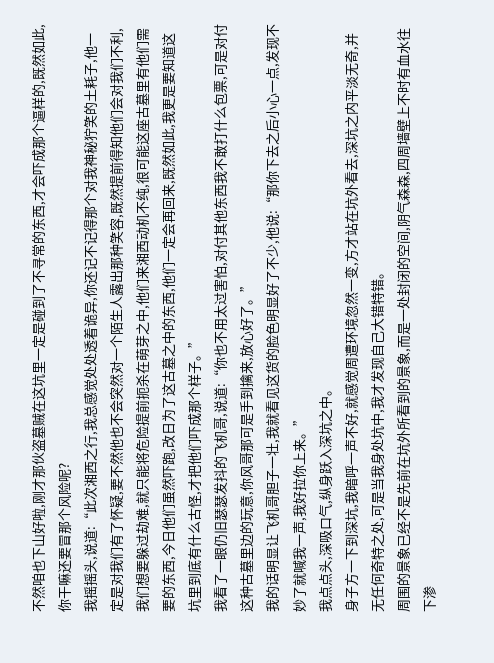不然咱也下山好啦,刚才那伙盗墓贼在这坑里一定是碰到了不寻常的东西,才会吓成那个逼样的,既然如此,你干嘛还要冒那个风险呢?
我摇摇头,说道:“此次湘西之行,我总感觉处处透着诡异,你还记不记得那个对我神秘狞笑的土耗子,他一定是对我们有了怀疑,要不然他也不会突然对一个陌生人露出那种笑容,既然提前得知他们会对我们不利,我们想要躲过劫难,就只能将危险提前扼杀在萌芽之中,他们来湘西动机不纯,很可能这座古墓里有他们需要的东西,今日他们虽然吓跑,改日为了这古墓之中的东西,他们一定会再回来,既然如此,我更是要知道这坑里到底有什么古怪,才把他们吓成那个样子。”
我看了一眼仍旧瑟瑟发抖的飞机哥,说道:“你也不用太过害怕,对付其他东西我不敢打什么包票,可是对付这种古墓里边的玩意,你风哥那可是手到擒来,放心好了。”
我的话明显让飞机哥胆子一壮,我就看见这货的脸色明显好了不少,他说:“那你下去之后小心一点,发现不妙了就喊我一声,我好拉你上来。”
我点点头,深吸口气,纵身跃入深坑之中。
身子方一下到深坑,我暗呼一声不好,就感觉周遭环境忽然一变,方才站在坑外看去,深坑之内平淡无奇,并无任何奇特之处,可是当我身处坑中,我才发现自己大错特错。
周围的景象已经不是先前在坑外所看到的景象,而是一处封闭的空间,阴气森森,四周墙壁上不时有血水往下渗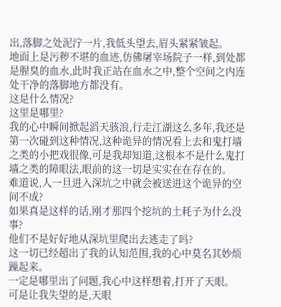出,落脚之处泥泞一片,我低头望去,眉头紧紧皱起。
地面上是污秽不堪的血迹,仿佛屠宰场院子一样,到处都是腥臭的血水,此时我正站在血水之中,整个空间之内连处干净的落脚地方都没有。
这是什么情况?
这里是哪里?
我的心中瞬间掀起滔天骇浪,行走江湖这么多年,我还是第一次碰到这种情况,这种诡异的情况看上去和鬼打墙之类的小把戏很像,可是我却知道,这根本不是什么鬼打墙之类的障眼法,眼前的这一切是实实在在存在的。
难道说,人一旦进入深坑之中就会被送进这个诡异的空间不成?
如果真是这样的话,刚才那四个挖坑的土耗子为什么没事?
他们不是好好地从深坑里爬出去逃走了吗?
这一切已经超出了我的认知范围,我的心中莫名其妙烦躁起来。
一定是哪里出了问题,我心中这样想着,打开了天眼。
可是让我失望的是,天眼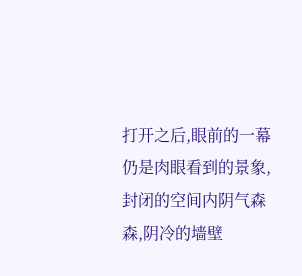打开之后,眼前的一幕仍是肉眼看到的景象,封闭的空间内阴气森森,阴冷的墙壁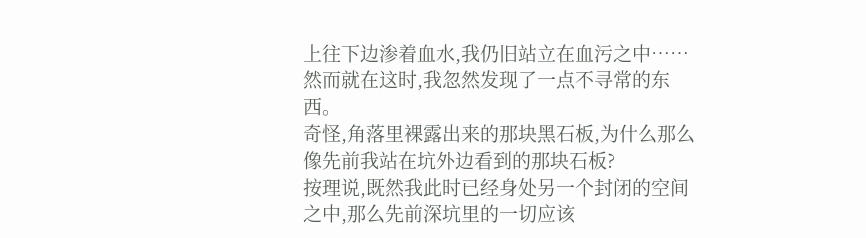上往下边渗着血水,我仍旧站立在血污之中……
然而就在这时,我忽然发现了一点不寻常的东西。
奇怪,角落里裸露出来的那块黑石板,为什么那么像先前我站在坑外边看到的那块石板?
按理说,既然我此时已经身处另一个封闭的空间之中,那么先前深坑里的一切应该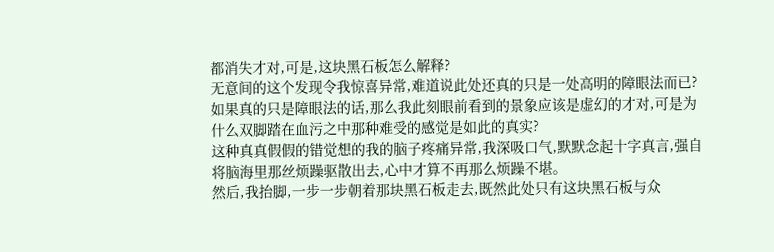都消失才对,可是,这块黑石板怎么解释?
无意间的这个发现令我惊喜异常,难道说此处还真的只是一处高明的障眼法而已?
如果真的只是障眼法的话,那么我此刻眼前看到的景象应该是虚幻的才对,可是为什么双脚踏在血污之中那种难受的感觉是如此的真实?
这种真真假假的错觉想的我的脑子疼痛异常,我深吸口气,默默念起十字真言,强自将脑海里那丝烦躁驱散出去,心中才算不再那么烦躁不堪。
然后,我抬脚,一步一步朝着那块黑石板走去,既然此处只有这块黑石板与众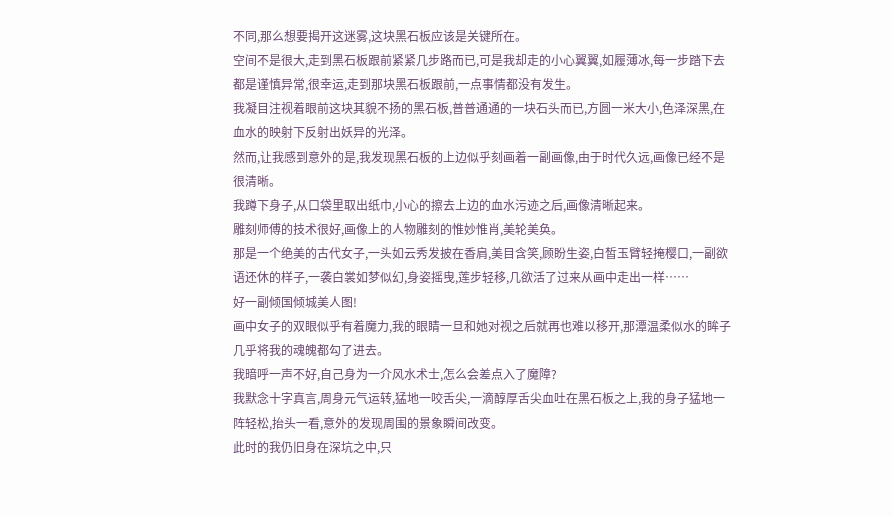不同,那么想要揭开这迷雾,这块黑石板应该是关键所在。
空间不是很大,走到黑石板跟前紧紧几步路而已,可是我却走的小心翼翼,如履薄冰,每一步踏下去都是谨慎异常,很幸运,走到那块黑石板跟前,一点事情都没有发生。
我凝目注视着眼前这块其貌不扬的黑石板,普普通通的一块石头而已,方圆一米大小,色泽深黑,在血水的映射下反射出妖异的光泽。
然而,让我感到意外的是,我发现黑石板的上边似乎刻画着一副画像,由于时代久远,画像已经不是很清晰。
我蹲下身子,从口袋里取出纸巾,小心的擦去上边的血水污迹之后,画像清晰起来。
雕刻师傅的技术很好,画像上的人物雕刻的惟妙惟肖,美轮美奂。
那是一个绝美的古代女子,一头如云秀发披在香肩,美目含笑,顾盼生姿,白皙玉臂轻掩樱口,一副欲语还休的样子,一袭白裳如梦似幻,身姿摇曳,莲步轻移,几欲活了过来从画中走出一样……
好一副倾国倾城美人图!
画中女子的双眼似乎有着魔力,我的眼睛一旦和她对视之后就再也难以移开,那潭温柔似水的眸子几乎将我的魂魄都勾了进去。
我暗呼一声不好,自己身为一介风水术士,怎么会差点入了魔障?
我默念十字真言,周身元气运转,猛地一咬舌尖,一滴醇厚舌尖血吐在黑石板之上,我的身子猛地一阵轻松,抬头一看,意外的发现周围的景象瞬间改变。
此时的我仍旧身在深坑之中,只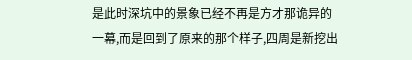是此时深坑中的景象已经不再是方才那诡异的一幕,而是回到了原来的那个样子,四周是新挖出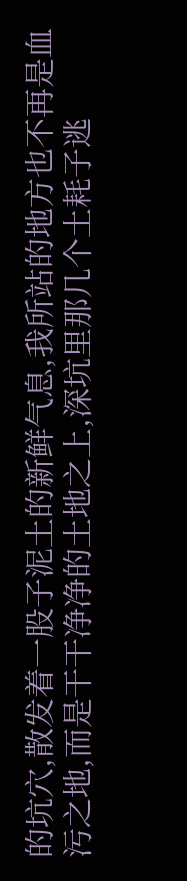的坑穴,散发着一股子泥土的新鲜气息,我所站的地方也不再是血污之地,而是干干净净的土地之上,深坑里那几个土耗子逃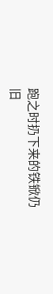跑之时扔下来的铁锨仍旧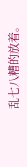乱七八糟的放着。